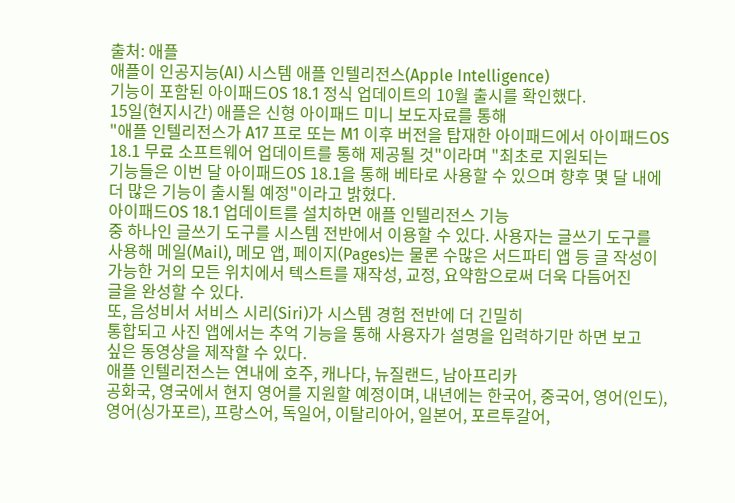출처: 애플
애플이 인공지능(AI) 시스템 애플 인텔리전스(Apple Intelligence)
기능이 포함된 아이패드OS 18.1 정식 업데이트의 10월 출시를 확인했다.
15일(현지시간) 애플은 신형 아이패드 미니 보도자료를 통해
"애플 인텔리전스가 A17 프로 또는 M1 이후 버전을 탑재한 아이패드에서 아이패드OS
18.1 무료 소프트웨어 업데이트를 통해 제공될 것"이라며 "최초로 지원되는
기능들은 이번 달 아이패드OS 18.1을 통해 베타로 사용할 수 있으며 향후 몇 달 내에
더 많은 기능이 출시될 예정"이라고 밝혔다.
아이패드OS 18.1 업데이트를 설치하면 애플 인텔리전스 기능
중 하나인 글쓰기 도구를 시스템 전반에서 이용할 수 있다. 사용자는 글쓰기 도구를
사용해 메일(Mail), 메모 앱, 페이지(Pages)는 물론 수많은 서드파티 앱 등 글 작성이
가능한 거의 모든 위치에서 텍스트를 재작성, 교정, 요약함으로써 더욱 다듬어진
글을 완성할 수 있다.
또, 음성비서 서비스 시리(Siri)가 시스템 경험 전반에 더 긴밀히
통합되고 사진 앱에서는 추억 기능을 통해 사용자가 설명을 입력하기만 하면 보고
싶은 동영상을 제작할 수 있다.
애플 인텔리전스는 연내에 호주, 캐나다, 뉴질랜드, 남아프리카
공화국, 영국에서 현지 영어를 지원할 예정이며, 내년에는 한국어, 중국어, 영어(인도),
영어(싱가포르), 프랑스어, 독일어, 이탈리아어, 일본어, 포르투갈어,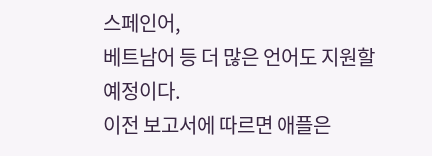스페인어,
베트남어 등 더 많은 언어도 지원할 예정이다.
이전 보고서에 따르면 애플은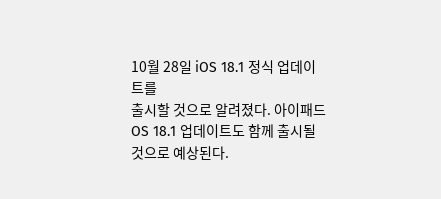10월 28일 iOS 18.1 정식 업데이트를
출시할 것으로 알려졌다. 아이패드OS 18.1 업데이트도 함께 출시될 것으로 예상된다.